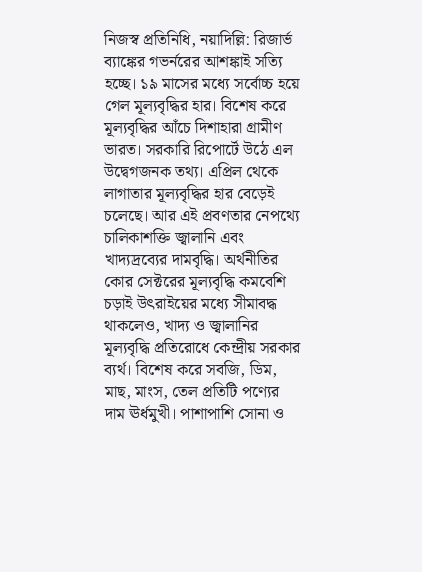নিজস্ব প্রতিনিধি, নয়াদিল্লি: রিজার্ভ ব্যাঙ্কের গভর্নরের আশঙ্কাই সত্যি হচ্ছে। ১৯ মাসের মধ্যে সর্বোচ্চ হয়ে গেল মূল্যবৃদ্ধির হার। বিশেষ করে মূল্যবৃদ্ধির আঁচে দিশাহারা গ্রামীণ ভারত। সরকারি রিপোর্টে উঠে এল উদ্বেগজনক তথ্য। এপ্রিল থেকে লাগাতার মূল্যবৃদ্ধির হার বেড়েই চলেছে। আর এই প্রবণতার নেপথ্যে চালিকাশক্তি জ্বালানি এবং খাদ্যদ্রব্যের দামবৃদ্ধি। অর্থনীতির কোর সেক্টরের মূল্যবৃদ্ধি কমবেশি চড়াই উৎরাইয়ের মধ্যে সীমাবদ্ধ থাকলেও, খাদ্য ও জ্বালানির মূল্যবৃদ্ধি প্রতিরোধে কেন্দ্রীয় সরকার ব্যর্থ। বিশেষ করে সবজি, ডিম, মাছ, মাংস, তেল প্রতিটি পণ্যের দাম ঊর্ধমুখী। পাশাপাশি সোনা ও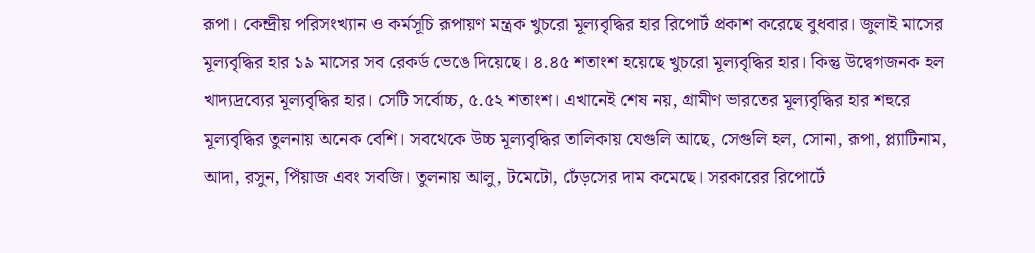রূপা। কেন্দ্রীয় পরিসংখ্যান ও কর্মসূচি রূপায়ণ মন্ত্রক খুচরো মূল্যবৃদ্ধির হার রিপোর্ট প্রকাশ করেছে বুধবার। জুলাই মাসের মূল্যবৃদ্ধির হার ১৯ মাসের সব রেকর্ড ভেঙে দিয়েছে। ৪.৪৫ শতাংশ হয়েছে খুচরো মূল্যবৃদ্ধির হার। কিন্তু উদ্বেগজনক হল খাদ্যদ্রব্যের মূল্যবৃদ্ধির হার। সেটি সর্বোচ্চ, ৫.৫২ শতাংশ। এখানেই শেষ নয়, গ্রামীণ ভারতের মূল্যবৃদ্ধির হার শহুরে মূল্যবৃদ্ধির তুলনায় অনেক বেশি। সবথেকে উচ্চ মূল্যবৃদ্ধির তালিকায় যেগুলি আছে, সেগুলি হল, সোনা, রূপা, প্ল্যাটিনাম, আদা, রসুন, পিঁয়াজ এবং সবজি। তুলনায় আলু, টমেটো, ঢেঁড়সের দাম কমেছে। সরকারের রিপোর্টে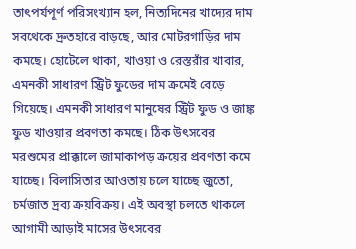তাৎপর্যপূর্ণ পরিসংখ্যান হল, নিত্যদিনের খাদ্যের দাম সবথেকে দ্রুতহারে বাড়ছে, আর মোটরগাড়ির দাম কমছে। হোটেলে থাকা, খাওয়া ও রেস্তরাঁর খাবার, এমনকী সাধারণ স্ট্রিট ফুডের দাম ক্রমেই বেড়ে গিয়েছে। এমনকী সাধারণ মানুষের স্ট্রিট ফুড ও জাঙ্ক ফুড খাওয়ার প্রবণতা কমছে। ঠিক উৎসবের মরশুমের প্রাক্কালে জামাকাপড় ক্রয়ের প্রবণতা কমে যাচ্ছে। বিলাসিতার আওতায় চলে যাচ্ছে জুতো, চর্মজাত দ্রব্য ক্রয়বিক্রয়। এই অবস্থা চলতে থাকলে আগামী আড়াই মাসের উৎসবের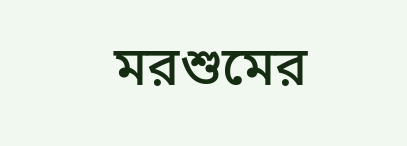মরশুমের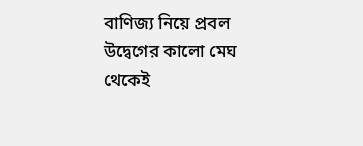বাণিজ্য নিয়ে প্রবল উদ্বেগের কালো মেঘ থেকেই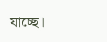যাচ্ছে।